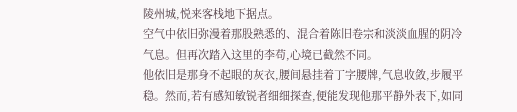陵州城,悦来客栈地下据点。
空气中依旧弥漫着那股熟悉的、混合着陈旧卷宗和淡淡血腥的阴冷气息。但再次踏入这里的李苟,心境已截然不同。
他依旧是那身不起眼的灰衣,腰间悬挂着丁字腰牌,气息收敛,步履平稳。然而,若有感知敏锐者细细探查,便能发现他那平静外表下,如同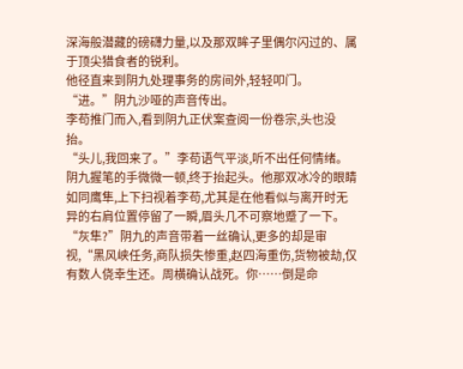深海般潜藏的磅礴力量,以及那双眸子里偶尔闪过的、属于顶尖猎食者的锐利。
他径直来到阴九处理事务的房间外,轻轻叩门。
“进。”阴九沙哑的声音传出。
李苟推门而入,看到阴九正伏案查阅一份卷宗,头也没抬。
“头儿,我回来了。”李苟语气平淡,听不出任何情绪。
阴九握笔的手微微一顿,终于抬起头。他那双冰冷的眼睛如同鹰隼,上下扫视着李苟,尤其是在他看似与离开时无异的右肩位置停留了一瞬,眉头几不可察地蹙了一下。
“灰隼?”阴九的声音带着一丝确认,更多的却是审视,“黑风峡任务,商队损失惨重,赵四海重伤,货物被劫,仅有数人侥幸生还。周横确认战死。你……倒是命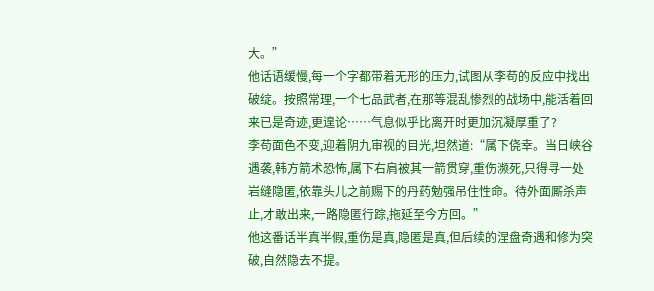大。”
他话语缓慢,每一个字都带着无形的压力,试图从李苟的反应中找出破绽。按照常理,一个七品武者,在那等混乱惨烈的战场中,能活着回来已是奇迹,更遑论……气息似乎比离开时更加沉凝厚重了?
李苟面色不变,迎着阴九审视的目光,坦然道:“属下侥幸。当日峡谷遇袭,韩方箭术恐怖,属下右肩被其一箭贯穿,重伤濒死,只得寻一处岩缝隐匿,依靠头儿之前赐下的丹药勉强吊住性命。待外面厮杀声止,才敢出来,一路隐匿行踪,拖延至今方回。”
他这番话半真半假,重伤是真,隐匿是真,但后续的涅盘奇遇和修为突破,自然隐去不提。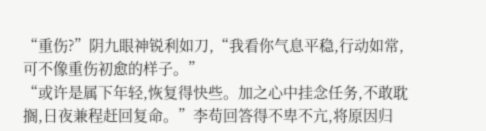“重伤?”阴九眼神锐利如刀,“我看你气息平稳,行动如常,可不像重伤初愈的样子。”
“或许是属下年轻,恢复得快些。加之心中挂念任务,不敢耽搁,日夜兼程赶回复命。”李苟回答得不卑不亢,将原因归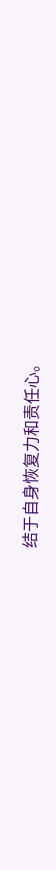结于自身恢复力和责任心。